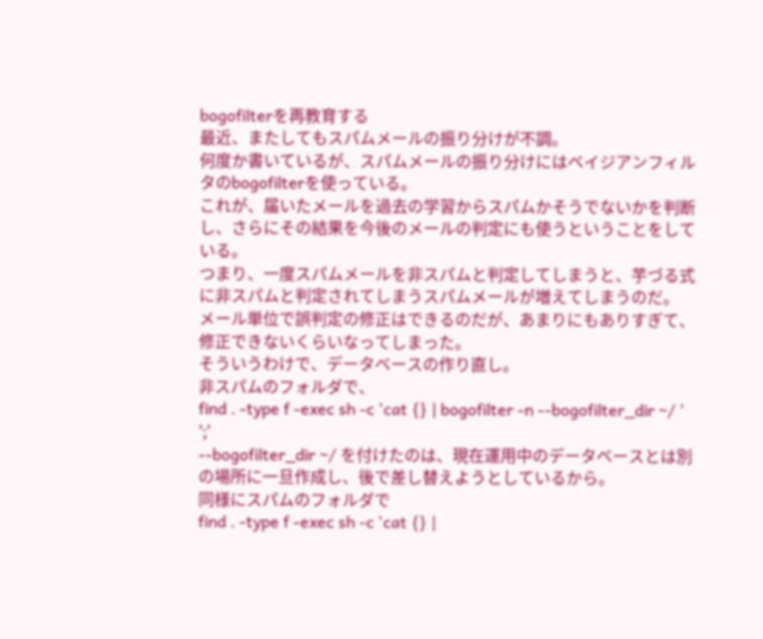bogofilterを再教育する
最近、またしてもスパムメールの振り分けが不調。
何度か書いているが、スパムメールの振り分けにはベイジアンフィルタのbogofilterを使っている。
これが、届いたメールを過去の学習からスパムかそうでないかを判断し、さらにその結果を今後のメールの判定にも使うということをしている。
つまり、一度スパムメールを非スパムと判定してしまうと、芋づる式に非スパムと判定されてしまうスパムメールが増えてしまうのだ。
メール単位で誤判定の修正はできるのだが、あまりにもありすぎて、修正できないくらいなってしまった。
そういうわけで、データベースの作り直し。
非スパムのフォルダで、
find . -type f -exec sh -c 'cat {} | bogofilter -n --bogofilter_dir ~/ ' ';'
--bogofilter_dir ~/ を付けたのは、現在運用中のデータベースとは別の場所に一旦作成し、後で差し替えようとしているから。
同様にスパムのフォルダで
find . -type f -exec sh -c 'cat {} |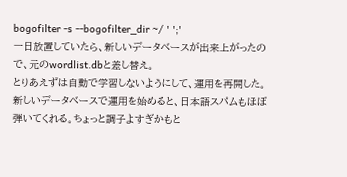bogofilter -s --bogofilter_dir ~/ ' ';'
一日放置していたら、新しいデータベースが出来上がったので、元のwordlist.dbと差し替え。
とりあえずは自動で学習しないようにして、運用を再開した。
新しいデータベースで運用を始めると、日本語スパムもほぼ弾いてくれる。ちょっと調子よすぎかもと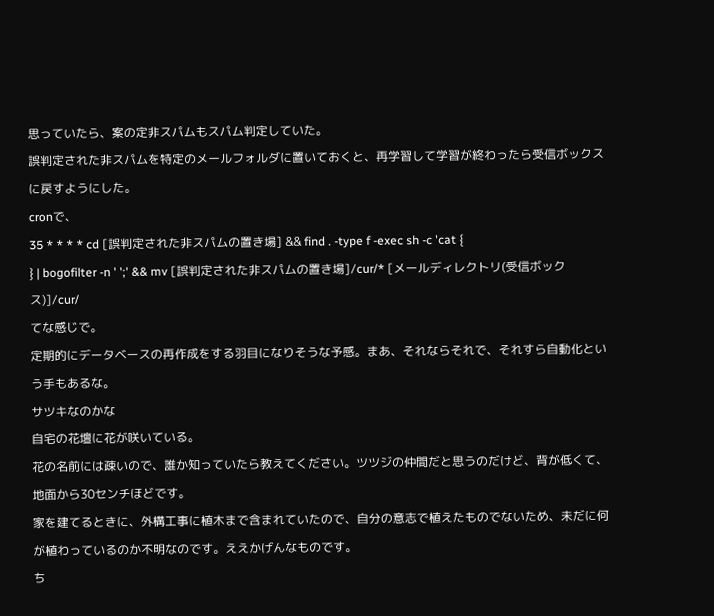思っていたら、案の定非スパムもスパム判定していた。
誤判定された非スパムを特定のメールフォルダに置いておくと、再学習して学習が終わったら受信ボックスに戻すようにした。
cronで、
35 * * * * cd [誤判定された非スパムの置き場] && find . -type f -exec sh -c 'cat {
} | bogofilter -n ' ';' && mv [誤判定された非スパムの置き場]/cur/* [メールディレクトリ(受信ボックス)]/cur/
てな感じで。
定期的にデータベースの再作成をする羽目になりそうな予感。まあ、それならそれで、それすら自動化という手もあるな。
サツキなのかな
自宅の花壇に花が咲いている。
花の名前には疎いので、誰か知っていたら教えてください。ツツジの仲間だと思うのだけど、背が低くて、地面から30センチほどです。
家を建てるときに、外構工事に植木まで含まれていたので、自分の意志で植えたものでないため、未だに何が植わっているのか不明なのです。ええかげんなものです。
ち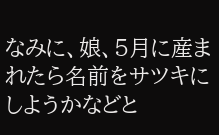なみに、娘、5月に産まれたら名前をサツキにしようかなどと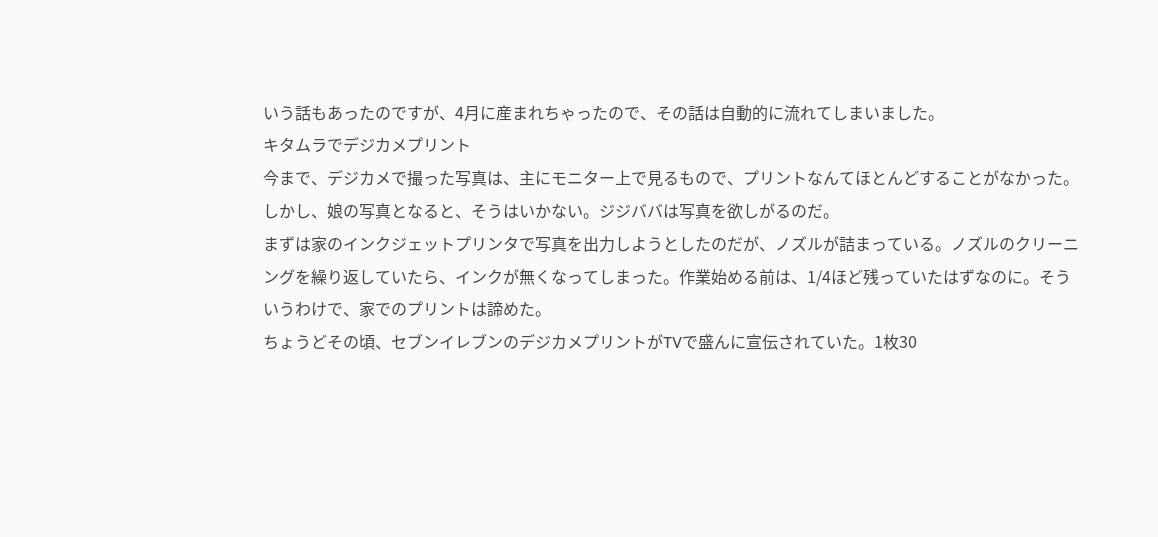いう話もあったのですが、4月に産まれちゃったので、その話は自動的に流れてしまいました。
キタムラでデジカメプリント
今まで、デジカメで撮った写真は、主にモニター上で見るもので、プリントなんてほとんどすることがなかった。
しかし、娘の写真となると、そうはいかない。ジジババは写真を欲しがるのだ。
まずは家のインクジェットプリンタで写真を出力しようとしたのだが、ノズルが詰まっている。ノズルのクリーニングを繰り返していたら、インクが無くなってしまった。作業始める前は、1/4ほど残っていたはずなのに。そういうわけで、家でのプリントは諦めた。
ちょうどその頃、セブンイレブンのデジカメプリントがTVで盛んに宣伝されていた。1枚30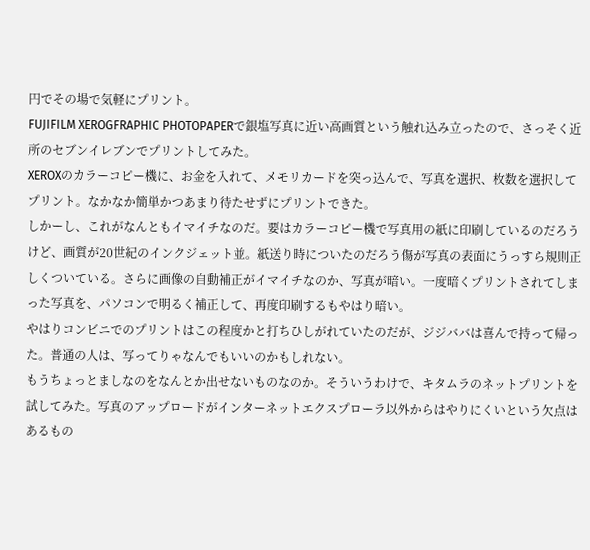円でその場で気軽にプリント。
FUJIFILM XEROGFRAPHIC PHOTOPAPERで銀塩写真に近い高画質という触れ込み立ったので、さっそく近所のセブンイレブンでプリントしてみた。
XEROXのカラーコピー機に、お金を入れて、メモリカードを突っ込んで、写真を選択、枚数を選択してプリント。なかなか簡単かつあまり待たせずにプリントできた。
しかーし、これがなんともイマイチなのだ。要はカラーコピー機で写真用の紙に印刷しているのだろうけど、画質が20世紀のインクジェット並。紙送り時についたのだろう傷が写真の表面にうっすら規則正しくついている。さらに画像の自動補正がイマイチなのか、写真が暗い。一度暗くプリントされてしまった写真を、パソコンで明るく補正して、再度印刷するもやはり暗い。
やはりコンビニでのプリントはこの程度かと打ちひしがれていたのだが、ジジババは喜んで持って帰った。普通の人は、写ってりゃなんでもいいのかもしれない。
もうちょっとましなのをなんとか出せないものなのか。そういうわけで、キタムラのネットプリントを試してみた。写真のアップロードがインターネットエクスプローラ以外からはやりにくいという欠点はあるもの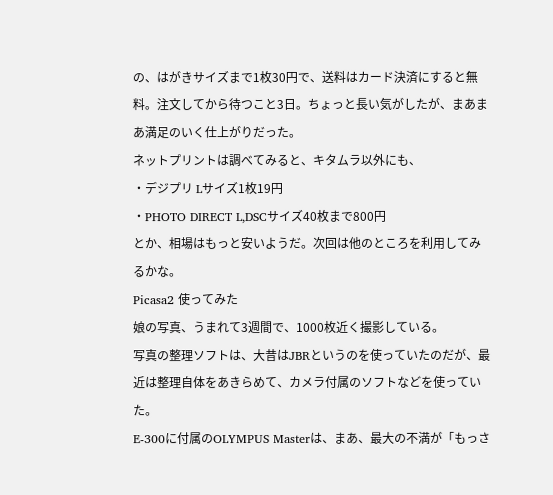の、はがきサイズまで1枚30円で、送料はカード決済にすると無料。注文してから待つこと3日。ちょっと長い気がしたが、まあまあ満足のいく仕上がりだった。
ネットプリントは調べてみると、キタムラ以外にも、
・デジプリ Lサイズ1枚19円
・PHOTO DIRECT L,DSCサイズ40枚まで800円
とか、相場はもっと安いようだ。次回は他のところを利用してみるかな。
Picasa2 使ってみた
娘の写真、うまれて3週間で、1000枚近く撮影している。
写真の整理ソフトは、大昔はJBRというのを使っていたのだが、最近は整理自体をあきらめて、カメラ付属のソフトなどを使っていた。
E-300に付属のOLYMPUS Masterは、まあ、最大の不満が「もっさ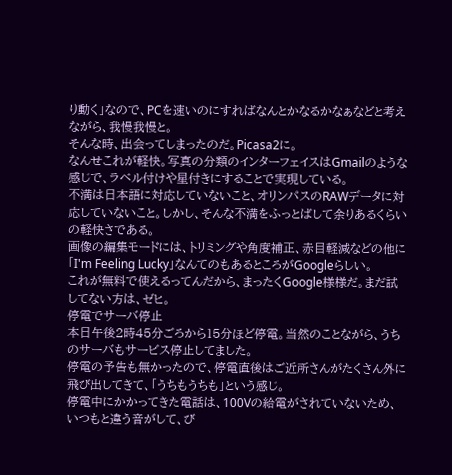り動く」なので、PCを速いのにすればなんとかなるかなぁなどと考えながら、我慢我慢と。
そんな時、出会ってしまったのだ。Picasa2に。
なんせこれが軽快。写真の分類のインターフェイスはGmailのような感じで、ラベル付けや星付きにすることで実現している。
不満は日本語に対応していないこと、オリンパスのRAWデータに対応していないこと。しかし、そんな不満をふっとばして余りあるくらいの軽快さである。
画像の編集モードには、トリミングや角度補正、赤目軽減などの他に「I'm Feeling Lucky」なんてのもあるところがGoogleらしい。
これが無料で使えるってんだから、まったくGoogle様様だ。まだ試してない方は、ゼヒ。
停電でサーバ停止
本日午後2時45分ごろから15分ほど停電。当然のことながら、うちのサーバもサービス停止してました。
停電の予告も無かったので、停電直後はご近所さんがたくさん外に飛び出してきて、「うちもうちも」という感じ。
停電中にかかってきた電話は、100Vの給電がされていないため、いつもと違う音がして、び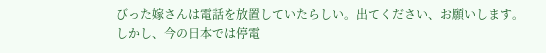びった嫁さんは電話を放置していたらしい。出てください、お願いします。
しかし、今の日本では停電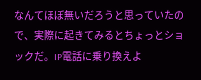なんてほぼ無いだろうと思っていたので、実際に起きてみるとちょっとショックだ。IP電話に乗り換えよ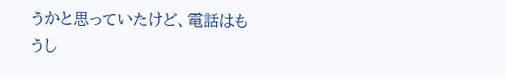うかと思っていたけど、電話はもうし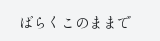ばらくこのままで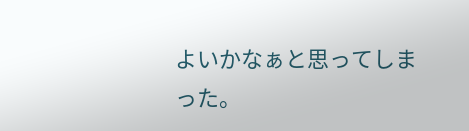よいかなぁと思ってしまった。